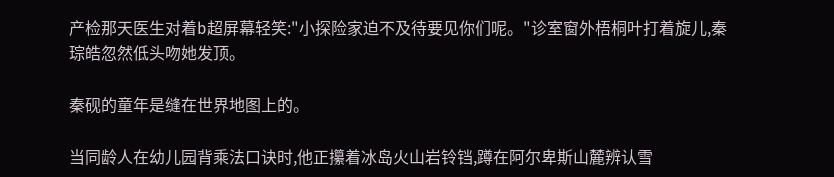产检那天医生对着b超屏幕轻笑:"小探险家迫不及待要见你们呢。"诊室窗外梧桐叶打着旋儿,秦琮皓忽然低头吻她发顶。

秦砚的童年是缝在世界地图上的。

当同龄人在幼儿园背乘法口诀时,他正攥着冰岛火山岩铃铛,蹲在阿尔卑斯山麓辨认雪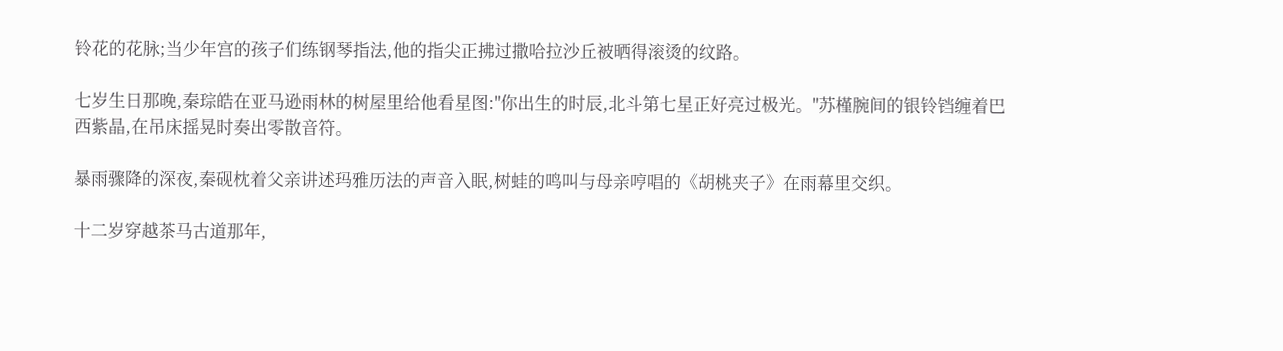铃花的花脉;当少年宫的孩子们练钢琴指法,他的指尖正拂过撒哈拉沙丘被晒得滚烫的纹路。

七岁生日那晚,秦琮皓在亚马逊雨林的树屋里给他看星图:"你出生的时辰,北斗第七星正好亮过极光。"苏槿腕间的银铃铛缠着巴西紫晶,在吊床摇晃时奏出零散音符。

暴雨骤降的深夜,秦砚枕着父亲讲述玛雅历法的声音入眠,树蛙的鸣叫与母亲哼唱的《胡桃夹子》在雨幕里交织。

十二岁穿越茶马古道那年,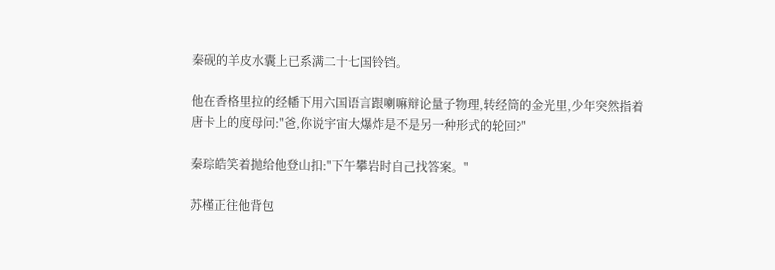秦砚的羊皮水囊上已系满二十七国铃铛。

他在香格里拉的经幡下用六国语言跟喇嘛辩论量子物理,转经筒的金光里,少年突然指着唐卡上的度母问:"爸,你说宇宙大爆炸是不是另一种形式的轮回?"

秦琮皓笑着抛给他登山扣:"下午攀岩时自己找答案。"

苏槿正往他背包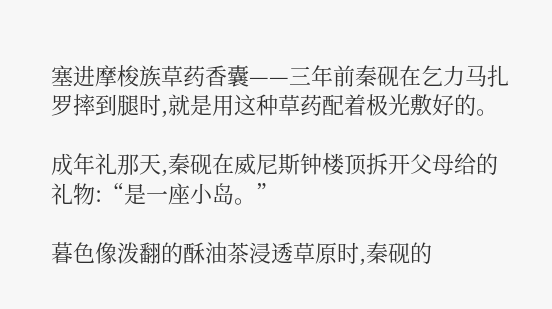塞进摩梭族草药香囊——三年前秦砚在乞力马扎罗摔到腿时,就是用这种草药配着极光敷好的。

成年礼那天,秦砚在威尼斯钟楼顶拆开父母给的礼物:“是一座小岛。”

暮色像泼翻的酥油茶浸透草原时,秦砚的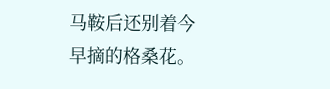马鞍后还别着今早摘的格桑花。